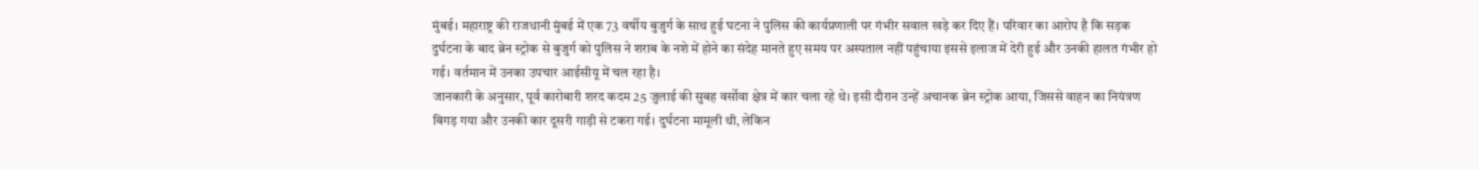मुंबई। महाराष्ट्र की राजधानी मुंबई में एक 73 वर्षीय बुजुर्ग के साथ हुई घटना ने पुलिस की कार्यप्रणाली पर गंभीर सवाल खड़े कर दिए हैं। परिवार का आरोप है कि सड़क दुर्घटना के बाद ब्रेन स्ट्रोक से बुजुर्ग को पुलिस ने शराब के नशे में होने का संदेह मानते हुए समय पर अस्पताल नहीं पहुंचाया इससे इलाज में देरी हुई और उनकी हालत गंभीर हो गई। वर्तमान में उनका उपचार आईसीयू में चल रहा है।
जानकारी के अनुसार, पूर्व कारोबारी शरद कदम 25 जुलाई की सुबह वर्सोवा क्षेत्र में कार चला रहे थे। इसी दौरान उन्हें अचानक ब्रेन स्ट्रोक आया, जिससे वाहन का नियंत्रण बिगड़ गया और उनकी कार दूसरी गाड़ी से टकरा गई। दुर्घटना मामूली थी, लेकिन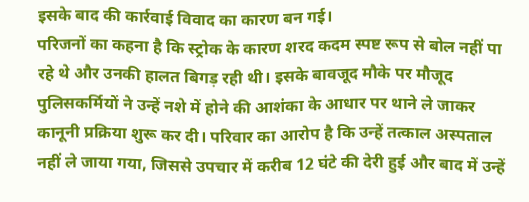इसके बाद की कार्रवाई विवाद का कारण बन गई।
परिजनों का कहना है कि स्ट्रोक के कारण शरद कदम स्पष्ट रूप से बोल नहीं पा रहे थे और उनकी हालत बिगड़ रही थी। इसके बावजूद मौके पर मौजूद पुलिसकर्मियों ने उन्हें नशे में होने की आशंका के आधार पर थाने ले जाकर कानूनी प्रक्रिया शुरू कर दी। परिवार का आरोप है कि उन्हें तत्काल अस्पताल नहीं ले जाया गया, जिससे उपचार में करीब 12 घंटे की देरी हुई और बाद में उन्हें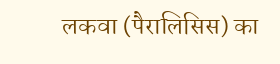लकवा (पैरालिसिस) का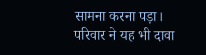सामना करना पड़ा।
परिवार ने यह भी दावा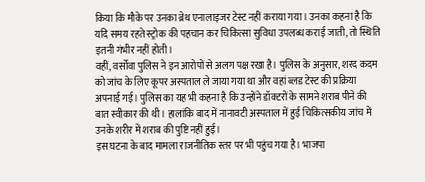किया कि मौके पर उनका ब्रेथ एनालाइजर टेस्ट नहीं कराया गया। उनका कहना है कि यदि समय रहते स्ट्रोक की पहचान कर चिकित्सा सुविधा उपलब्ध कराई जाती, तो स्थिति इतनी गंभीर नहीं होती।
वहीं, वर्सोवा पुलिस ने इन आरोपों से अलग पक्ष रखा है। पुलिस के अनुसार, शरद कदम को जांच के लिए कूपर अस्पताल ले जाया गया था और वहां ब्लड टेस्ट की प्रक्रिया अपनाई गई। पुलिस का यह भी कहना है कि उन्होंने डॉक्टरों के सामने शराब पीने की बात स्वीकार की थी। हालांकि बाद में नानावटी अस्पताल में हुई चिकित्सकीय जांच में उनके शरीर में शराब की पुष्टि नहीं हुई।
इस घटना के बाद मामला राजनीतिक स्तर पर भी पहुंच गया है। भाजपा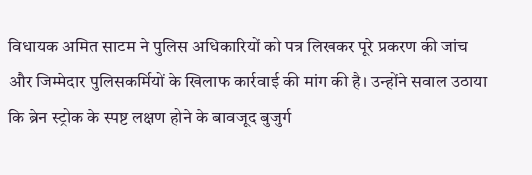विधायक अमित साटम ने पुलिस अधिकारियों को पत्र लिखकर पूरे प्रकरण की जांच और जिम्मेदार पुलिसकर्मियों के खिलाफ कार्रवाई की मांग की है। उन्होंने सवाल उठाया कि ब्रेन स्ट्रोक के स्पष्ट लक्षण होने के बावजूद बुजुर्ग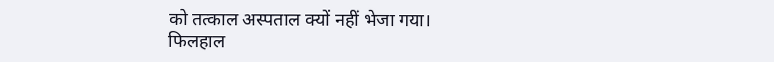को तत्काल अस्पताल क्यों नहीं भेजा गया।
फिलहाल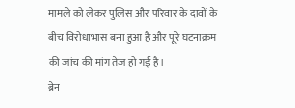मामले को लेकर पुलिस और परिवार के दावों के बीच विरोधाभास बना हुआ है और पूरे घटनाक्रम की जांच की मांग तेज हो गई है।
ब्रेन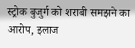स्ट्रोक बुजुर्ग को शराबी समझने का आरोप, इलाज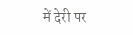में देरी पर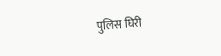पुलिस घिरी